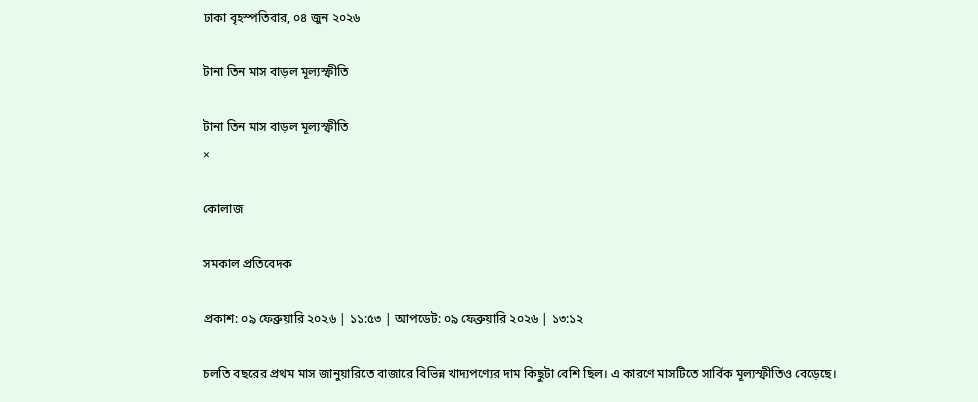ঢাকা বৃহস্পতিবার, ০৪ জুন ২০২৬

টানা তিন মাস বাড়ল মূল্যস্ফীতি

টানা তিন মাস বাড়ল মূল্যস্ফীতি
×

কোলাজ

সমকাল প্রতিবেদক

প্রকাশ: ০৯ ফেব্রুয়ারি ২০২৬ | ১১:৫৩ | আপডেট: ০৯ ফেব্রুয়ারি ২০২৬ | ১৩:১২

চলতি বছরের প্রথম মাস জানুয়ারিতে বাজারে বিভিন্ন খাদ্যপণ্যের দাম কিছুটা বেশি ছিল। এ কারণে মাসটিতে সার্বিক মূল্যস্ফীতিও বেড়েছে।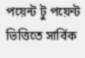পয়েন্ট টু পয়েন্ট ভিত্তিতে সার্বিক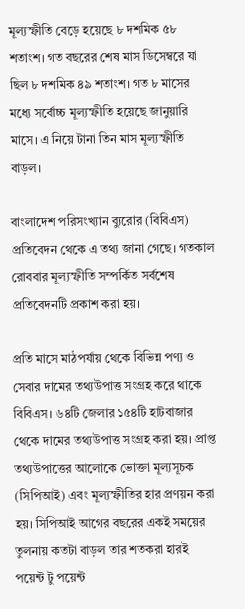মূল্যস্ফীতি বেড়ে হয়েছে ৮ দশমিক ৫৮ শতাংশ। গত বছরের শেষ মাস ডিসেম্বরে যা ছিল ৮ দশমিক ৪৯ শতাংশ। গত ৮ মাসের মধ্যে সর্বোচ্চ মূল্যস্ফীতি হয়েছে জানুয়ারি মাসে। এ নিয়ে টানা তিন মাস মূল্যস্ফীতি বাড়ল।

বাংলাদেশ পরিসংখ্যান ব্যুরোর (বিবিএস) প্রতিবেদন থেকে এ তথ্য জানা গেছে। গতকাল রোববার মূল্যস্ফীতি সম্পর্কিত সর্বশেষ প্রতিবেদনটি প্রকাশ করা হয়।

প্রতি মাসে মাঠপর্যায় থেকে বিভিন্ন পণ্য ও সেবার দামের তথ্যউপাত্ত সংগ্রহ করে থাকে বিবিএস। ৬৪টি জেলার ১৫৪টি হাটবাজার থেকে দামের তথ্যউপাত্ত সংগ্রহ করা হয়। প্রাপ্ত তথ্যউপাত্তের আলোকে ভোক্তা মূল্যসূচক (সিপিআই) এবং মূল্যস্ফীতির হার প্রণয়ন করা হয়। সিপিআই আগের বছরের একই সময়ের তুলনায় কতটা বাড়ল তার শতকরা হারই পয়েন্ট টু পয়েন্ট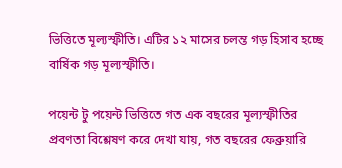ভিত্তিতে মূল্যস্ফীতি। এটির ১২ মাসের চলন্ত গড় হিসাব হচ্ছে বার্ষিক গড় মূল্যস্ফীতি।

পয়েন্ট টু পয়েন্ট ভিত্তিতে গত এক বছরের মূল্যস্ফীতির প্রবণতা বিশ্লেষণ করে দেখা যায়, গত বছরের ফেব্রুয়ারি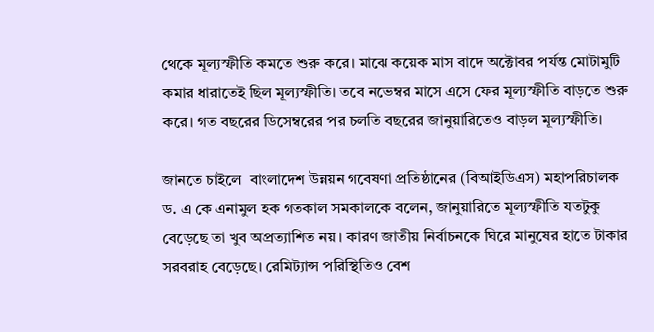থেকে মূল্যস্ফীতি কমতে শুরু করে। মাঝে কয়েক মাস বাদে অক্টোবর পর্যন্ত মোটামুটি কমার ধারাতেই ছিল মূল্যস্ফীতি। তবে নভেম্বর মাসে এসে ফের মূল্যস্ফীতি বাড়তে শুরু করে। গত বছরের ডিসেম্বরের পর চলতি বছরের জানুয়ারিতেও বাড়ল মূল্যস্ফীতি।

জানতে চাইলে  বাংলাদেশ উন্নয়ন গবেষণা প্রতিষ্ঠানের (বিআইডিএস) মহাপরিচালক ড. এ কে এনামুল হক গতকাল সমকালকে বলেন, জানুয়ারিতে মূল্যস্ফীতি যতটুকু বেড়েছে তা খুব অপ্রত্যাশিত নয়। কারণ জাতীয় নির্বাচনকে ঘিরে মানুষের হাতে টাকার সরবরাহ বেড়েছে। রেমিট্যান্স পরিস্থিতিও বেশ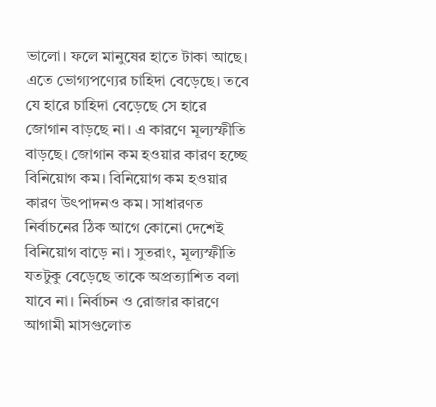ভালো। ফলে মানুষের হাতে টাকা আছে। এতে ভোগ্যপণ্যের চাহিদা বেড়েছে। তবে যে হারে চাহিদা বেড়েছে সে হারে জোগান বাড়ছে না। এ কারণে মূল্যস্ফীতি বাড়ছে। জোগান কম হওয়ার কারণ হচ্ছে বিনিয়োগ কম। বিনিয়োগ কম হওয়ার কারণ উৎপাদনও কম। সাধারণত নির্বাচনের ঠিক আগে কোনো দেশেই বিনিয়োগ বাড়ে না। সুতরাং, মূল্যস্ফীতি যতটুকু বেড়েছে তাকে অপ্রত্যাশিত বলা যাবে না। নির্বাচন ও রোজার কারণে আগামী মাসগুলোত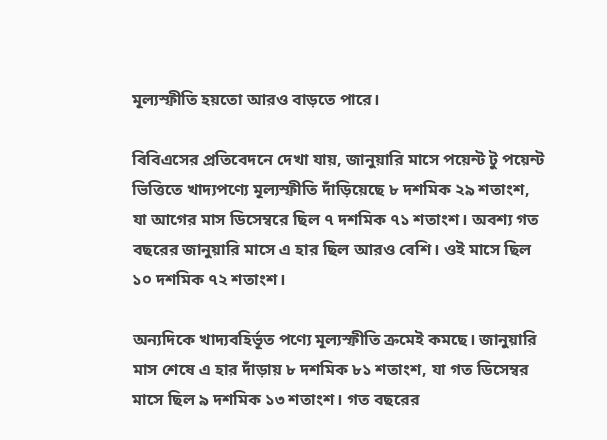মূল্যস্ফীতি হয়তো আরও বাড়তে পারে।

বিবিএসের প্রতিবেদনে দেখা যায়, জানুয়ারি মাসে পয়েন্ট টু পয়েন্ট ভিত্তিতে খাদ্যপণ্যে মূল্যস্ফীতি দাঁড়িয়েছে ৮ দশমিক ২৯ শতাংশ, যা আগের মাস ডিসেম্বরে ছিল ৭ দশমিক ৭১ শতাংশ। অবশ্য গত বছরের জানুয়ারি মাসে এ হার ছিল আরও বেশি। ওই মাসে ছিল ১০ দশমিক ৭২ শতাংশ।

অন্যদিকে খাদ্যবহির্ভূত পণ্যে মূল্যস্ফীতি ক্রমেই কমছে। জানুয়ারি মাস শেষে এ হার দাঁড়ায় ৮ দশমিক ৮১ শতাংশ, যা গত ডিসেম্বর মাসে ছিল ৯ দশমিক ১৩ শতাংশ। গত বছরের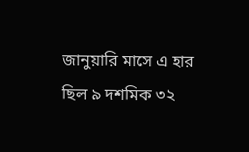জানুয়ারি মাসে এ হার ছিল ৯ দশমিক ৩২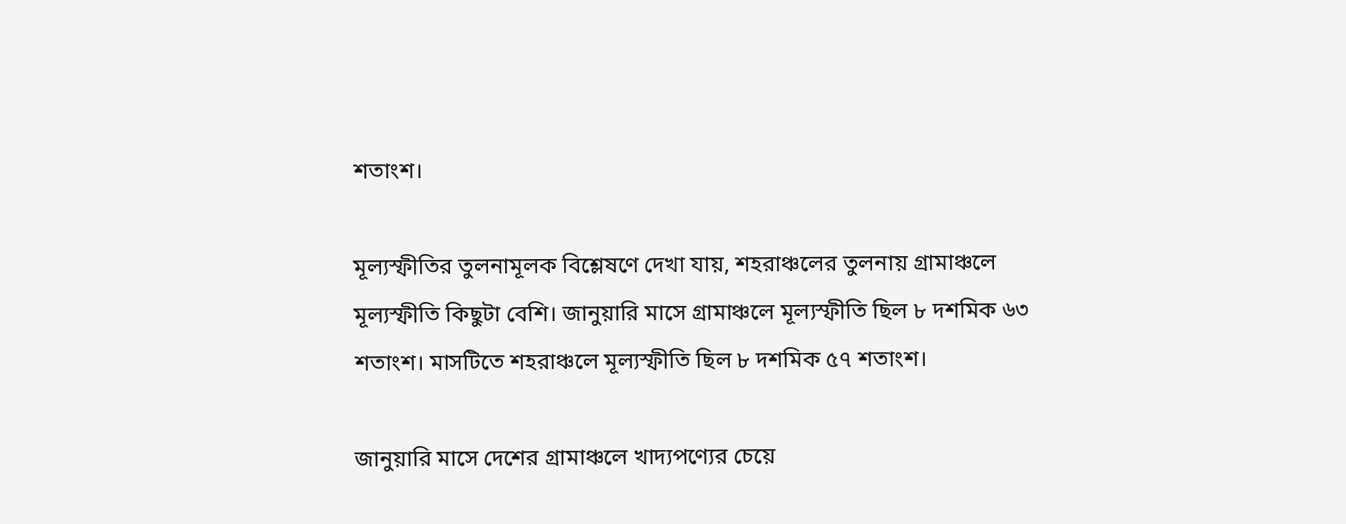শতাংশ।

মূল্যস্ফীতির তুলনামূলক বিশ্লেষণে দেখা যায়, শহরাঞ্চলের তুলনায় গ্রামাঞ্চলে মূল্যস্ফীতি কিছুটা বেশি। জানুয়ারি মাসে গ্রামাঞ্চলে মূল্যস্ফীতি ছিল ৮ দশমিক ৬৩ শতাংশ। মাসটিতে শহরাঞ্চলে মূল্যস্ফীতি ছিল ৮ দশমিক ৫৭ শতাংশ।

জানুয়ারি মাসে দেশের গ্রামাঞ্চলে খাদ্যপণ্যের চেয়ে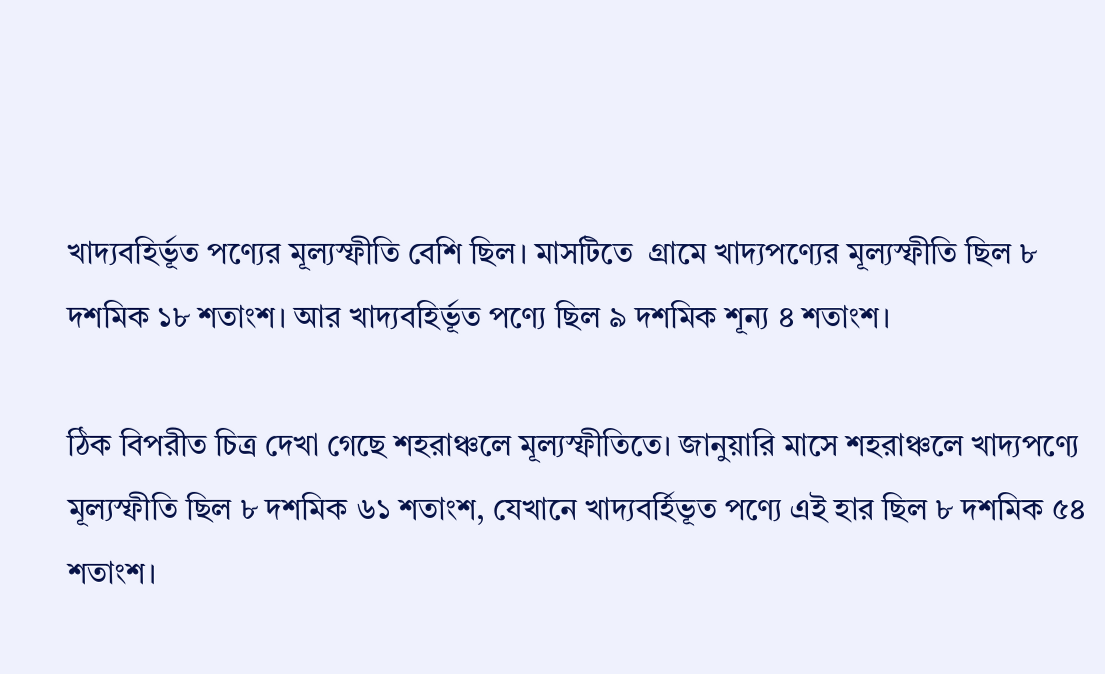খাদ্যবহির্ভূত পণ্যের মূল্যস্ফীতি বেশি ছিল। মাসটিতে  গ্রামে খাদ্যপণ্যের মূল্যস্ফীতি ছিল ৮ দশমিক ১৮ শতাংশ। আর খাদ্যবহির্ভূত পণ্যে ছিল ৯ দশমিক শূন্য ৪ শতাংশ।

ঠিক বিপরীত চিত্র দেখা গেছে শহরাঞ্চলে মূল্যস্ফীতিতে। জানুয়ারি মাসে শহরাঞ্চলে খাদ্যপণ্যে মূল্যস্ফীতি ছিল ৮ দশমিক ৬১ শতাংশ, যেখানে খাদ্যবর্হিভূত পণ্যে এই হার ছিল ৮ দশমিক ৫৪ শতাংশ।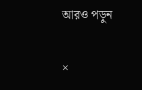আরও পড়ুন

×